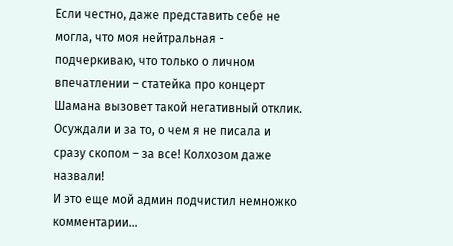Если честно, даже представить себе не могла, что моя нейтральная - подчеркиваю, что только о личном впечатлении – статейка про концерт Шамана вызовет такой негативный отклик.
Осуждали и за то, о чем я не писала и сразу скопом – за все! Колхозом даже назвали!
И это еще мой админ подчистил немножко комментарии…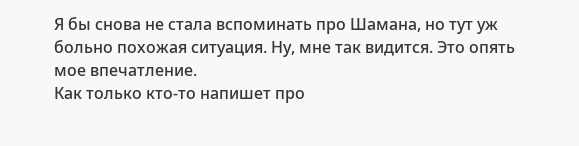Я бы снова не стала вспоминать про Шамана, но тут уж больно похожая ситуация. Ну, мне так видится. Это опять мое впечатление.
Как только кто-то напишет про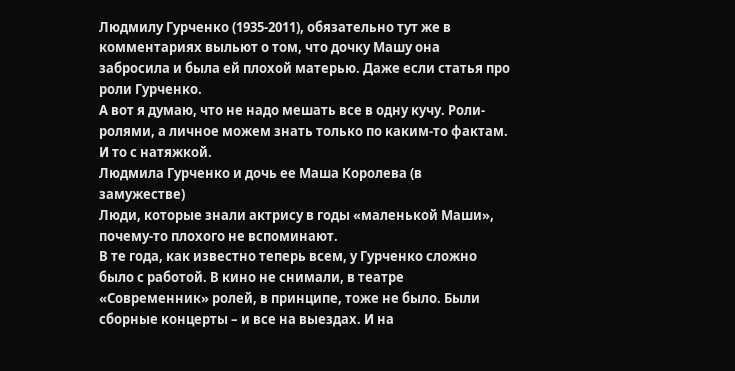Людмилу Гурченко (1935-2011), обязательно тут же в комментариях выльют о том, что дочку Машу она забросила и была ей плохой матерью. Даже если статья про роли Гурченко.
А вот я думаю, что не надо мешать все в одну кучу. Роли-ролями, а личное можем знать только по каким-то фактам. И то с натяжкой.
Людмила Гурченко и дочь ее Маша Королева (в замужестве)
Люди, которые знали актрису в годы «маленькой Маши», почему-то плохого не вспоминают.
В те года, как известно теперь всем, у Гурченко сложно было с работой. В кино не снимали, в театре «Современник» ролей, в принципе, тоже не было. Были сборные концерты – и все на выездах. И на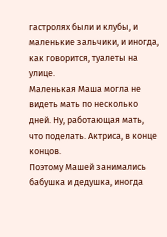гастролях были и клубы, и маленькие зальчики, и иногда, как говорится, туалеты на улице.
Маленькая Маша могла не видеть мать по несколько дней. Ну, работающая мать, что поделать. Актриса, в конце концов.
Поэтому Машей занимались бабушка и дедушка, иногда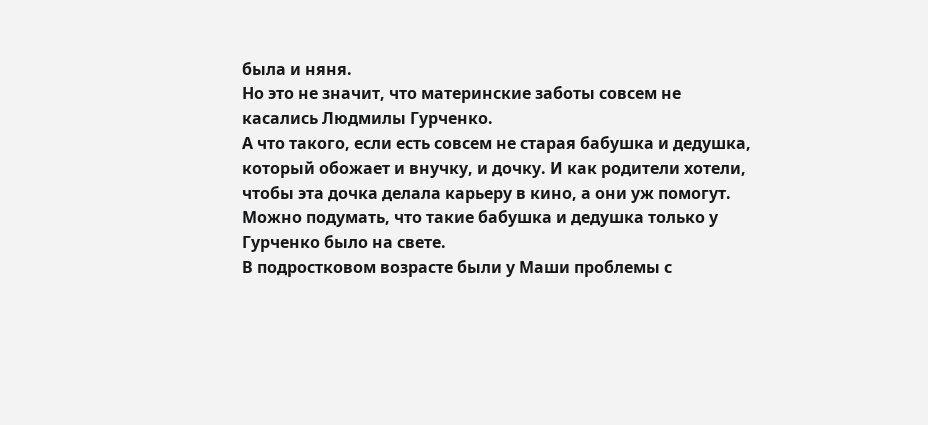была и няня.
Но это не значит, что материнские заботы совсем не касались Людмилы Гурченко.
А что такого, если есть совсем не старая бабушка и дедушка, который обожает и внучку, и дочку. И как родители хотели, чтобы эта дочка делала карьеру в кино, а они уж помогут. Можно подумать, что такие бабушка и дедушка только у Гурченко было на свете.
В подростковом возрасте были у Маши проблемы с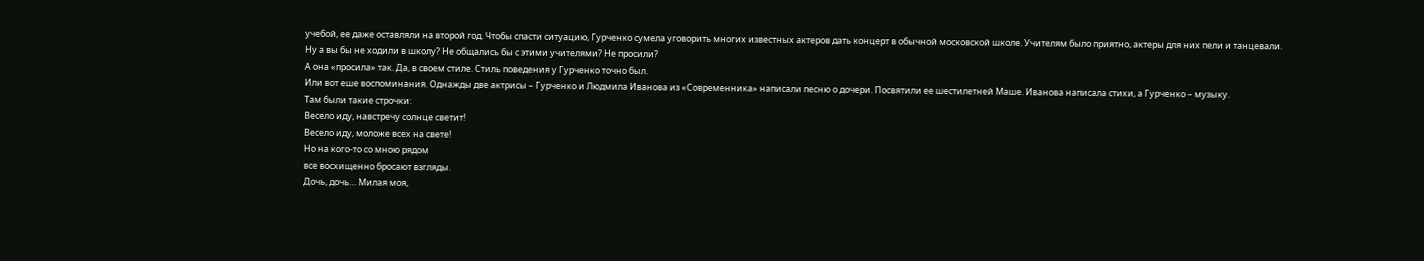учебой, ее даже оставляли на второй год. Чтобы спасти ситуацию, Гурченко сумела уговорить многих известных актеров дать концерт в обычной московской школе. Учителям было приятно, актеры для них пели и танцевали.
Ну а вы бы не ходили в школу? Не общались бы с этими учителями? Не просили?
А она «просила» так. Да, в своем стиле. Стиль поведения у Гурченко точно был.
Или вот еше воспоминания. Однажды две актрисы – Гурченко и Людмила Иванова из «Современника» написали песню о дочери. Посвятили ее шестилетней Маше. Иванова написала стихи, а Гурченко – музыку.
Там были такие строчки:
Весело иду, навстречу солнце светит!
Весело иду, моложе всех на свете!
Но на кого-то со мною рядом
все восхищенно бросают взгляды.
Дочь, дочь… Милая моя,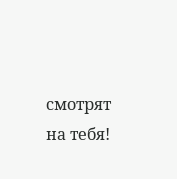смотрят на тебя!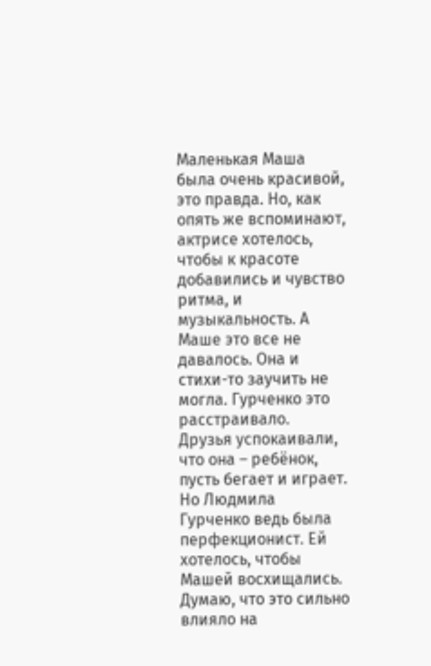Маленькая Маша была очень красивой, это правда. Но, как опять же вспоминают, актрисе хотелось, чтобы к красоте добавились и чувство ритма, и музыкальность. А Маше это все не давалось. Она и стихи-то заучить не могла. Гурченко это расстраивало.
Друзья успокаивали, что она – ребёнок, пусть бегает и играет. Но Людмила Гурченко ведь была перфекционист. Ей хотелось, чтобы Машей восхищались. Думаю, что это сильно влияло на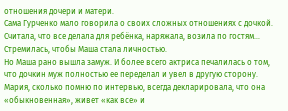отношения дочери и матери.
Сама Гурченко мало говорила о своих сложных отношениях с дочкой. Считала, что все делала для ребёнка, наряжала, возила по гостям… Стремилась, чтобы Маша стала личностью.
Но Маша рано вышла замуж. И более всего актриса печалилась о том, что дочкин муж полностью ее переделал и увел в другую сторону.
Мария, сколько помню по интервью, всегда декларировала, что она «обыкновенная», живет «как все» и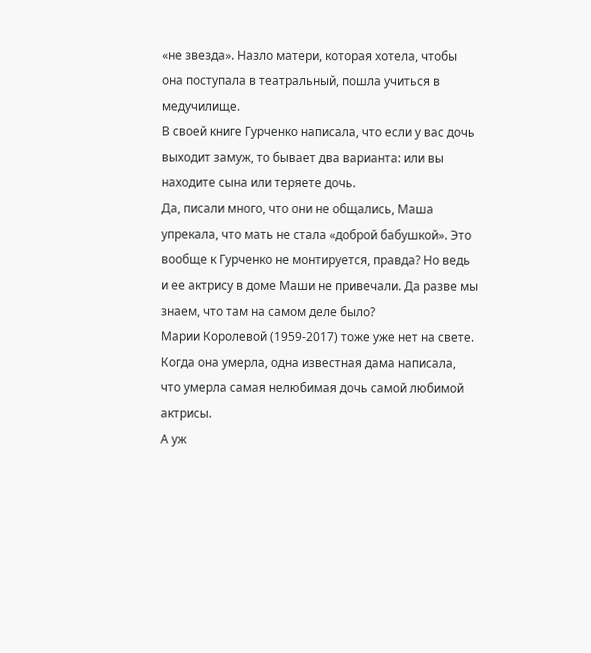«не звезда». Назло матери, которая хотела, чтобы она поступала в театральный, пошла учиться в медучилище.
В своей книге Гурченко написала, что если у вас дочь выходит замуж, то бывает два варианта: или вы находите сына или теряете дочь.
Да, писали много, что они не общались, Маша упрекала, что мать не стала «доброй бабушкой». Это вообще к Гурченко не монтируется, правда? Но ведь и ее актрису в доме Маши не привечали. Да разве мы знаем, что там на самом деле было?
Марии Королевой (1959-2017) тоже уже нет на свете.
Когда она умерла, одна известная дама написала, что умерла самая нелюбимая дочь самой любимой актрисы.
А уж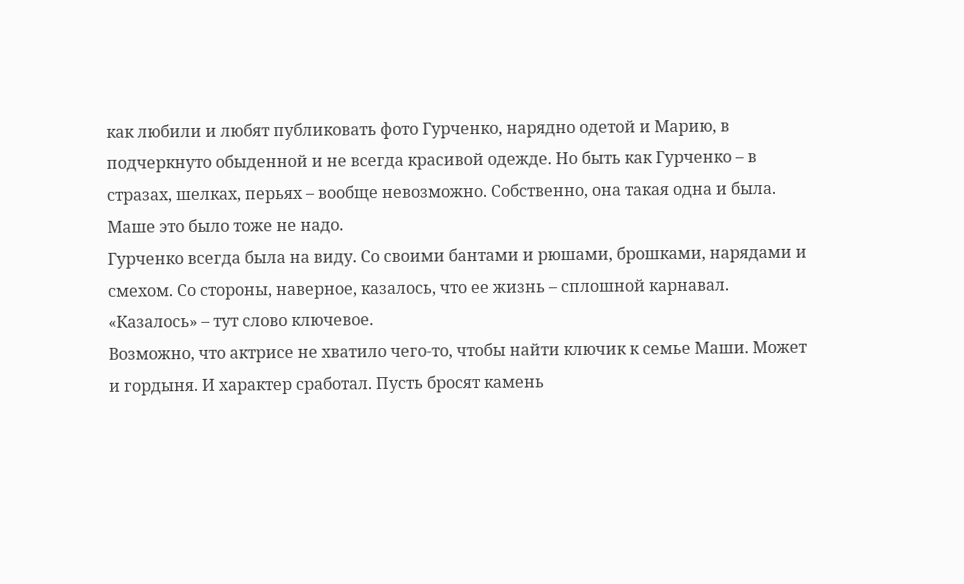как любили и любят публиковать фото Гурченко, нарядно одетой и Марию, в подчеркнуто обыденной и не всегда красивой одежде. Но быть как Гурченко – в стразах, шелках, перьях – вообще невозможно. Собственно, она такая одна и была. Маше это было тоже не надо.
Гурченко всегда была на виду. Со своими бантами и рюшами, брошками, нарядами и смехом. Со стороны, наверное, казалось, что ее жизнь – сплошной карнавал. «Казалось» – тут слово ключевое.
Возможно, что актрисе не хватило чего-то, чтобы найти ключик к семье Маши. Может и гордыня. И характер сработал. Пусть бросят камень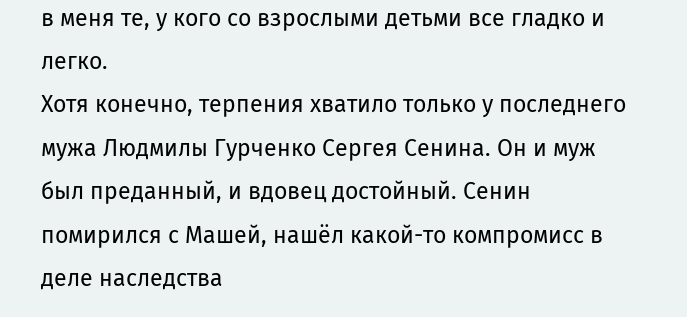в меня те, у кого со взрослыми детьми все гладко и легко.
Хотя конечно, терпения хватило только у последнего мужа Людмилы Гурченко Сергея Сенина. Он и муж был преданный, и вдовец достойный. Сенин помирился с Машей, нашёл какой-то компромисс в деле наследства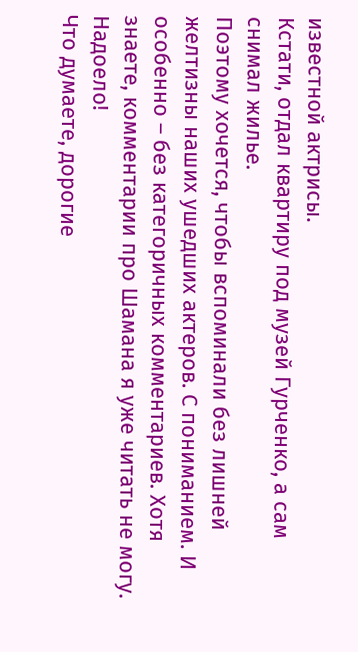известной актрисы.
Кстати, отдал квартиру под музей Гурченко, а сам снимал жилье.
Поэтому хочется, чтобы вспоминали без лишней желтизны наших ушедших актеров. С пониманием. И особенно – без категоричных комментариев. Хотя знаете, комментарии про Шамана я уже читать не могу. Надоело!
Что думаете, дорогие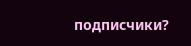подписчики?